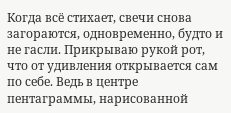Когда всё стихает, свечи снова загораются, одновременно, будто и не гасли. Прикрываю рукой рот, что от удивления открывается сам по себе. Ведь в центре пентаграммы, нарисованной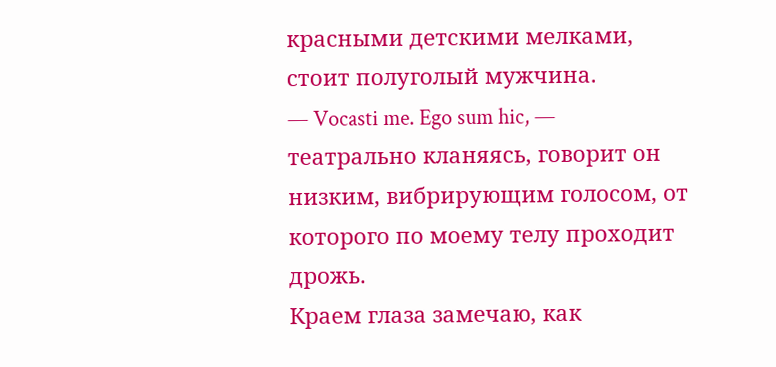красными детскими мелками, стоит полуголый мужчина.
— Vocasti me. Ego sum hic, — театрально кланяясь, говорит он низким, вибрирующим голосом, от которого по моему телу проходит дрожь.
Краем глаза замечаю, как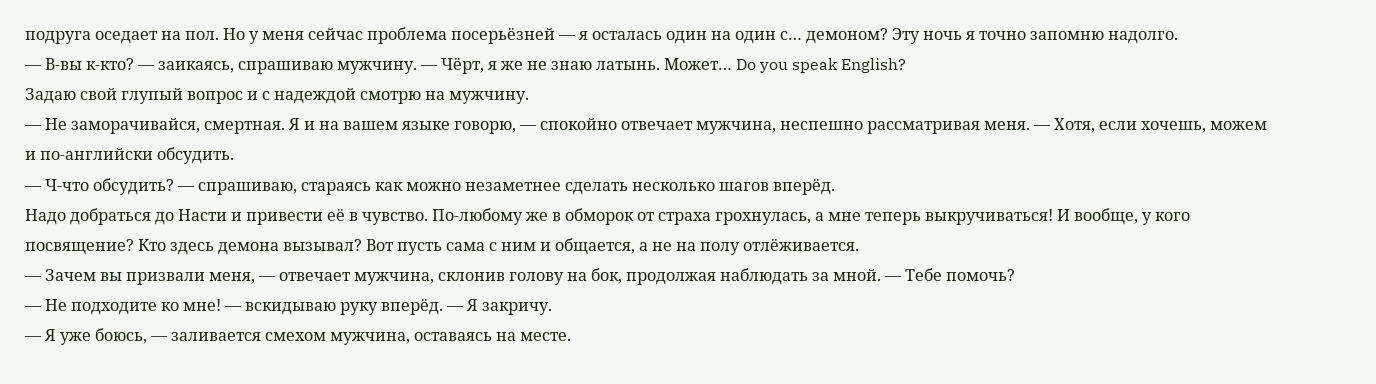подруга оседает на пол. Но у меня сейчас проблема посерьёзней — я осталась один на один с… демоном? Эту ночь я точно запомню надолго.
— В-вы к-кто? — заикаясь, спрашиваю мужчину. — Чёрт, я же не знаю латынь. Может… Do you speak English?
Задаю свой глупый вопрос и с надеждой смотрю на мужчину.
— Не заморачивайся, смертная. Я и на вашем языке говорю, — спокойно отвечает мужчина, неспешно рассматривая меня. — Хотя, если хочешь, можем и по-английски обсудить.
— Ч-что обсудить? — спрашиваю, стараясь как можно незаметнее сделать несколько шагов вперёд.
Надо добраться до Насти и привести её в чувство. По-любому же в обморок от страха грохнулась, а мне теперь выкручиваться! И вообще, у кого посвящение? Кто здесь демона вызывал? Вот пусть сама с ним и общается, а не на полу отлёживается.
— Зачем вы призвали меня, — отвечает мужчина, склонив голову на бок, продолжая наблюдать за мной. — Тебе помочь?
— Не подходите ко мне! — вскидываю руку вперёд. — Я закричу.
— Я уже боюсь, — заливается смехом мужчина, оставаясь на месте.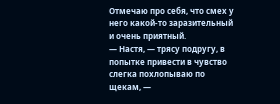Отмечаю про себя, что смех у него какой-то заразительный и очень приятный.
— Настя, — трясу подругу, в попытке привести в чувство слегка похлопываю по щекам, —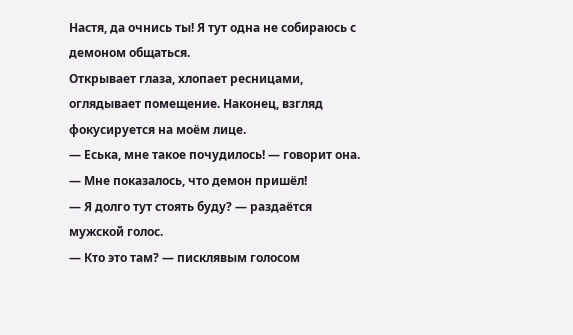Настя, да очнись ты! Я тут одна не собираюсь с демоном общаться.
Открывает глаза, хлопает ресницами, оглядывает помещение. Наконец, взгляд фокусируется на моём лице.
— Еська, мне такое почудилось! — говорит она. — Мне показалось, что демон пришёл!
— Я долго тут стоять буду? — раздаётся мужской голос.
— Кто это там? — писклявым голосом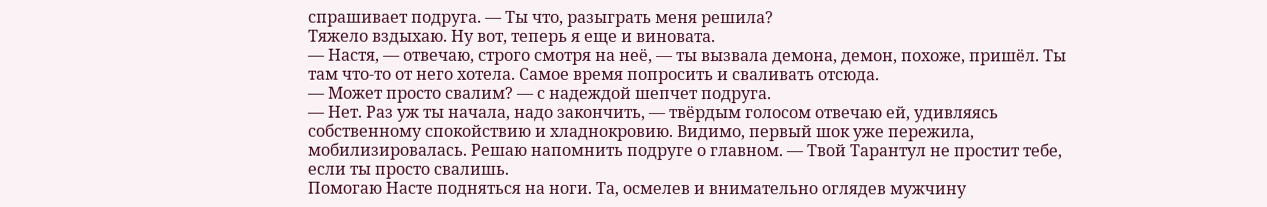спрашивает подруга. — Ты что, разыграть меня решила?
Тяжело вздыхаю. Ну вот, теперь я еще и виновата.
— Настя, — отвечаю, строго смотря на неё, — ты вызвала демона, демон, похоже, пришёл. Ты там что-то от него хотела. Самое время попросить и сваливать отсюда.
— Может просто свалим? — с надеждой шепчет подруга.
— Нет. Раз уж ты начала, надо закончить, — твёрдым голосом отвечаю ей, удивляясь собственному спокойствию и хладнокровию. Видимо, первый шок уже пережила, мобилизировалась. Решаю напомнить подруге о главном. — Твой Тарантул не простит тебе, если ты просто свалишь.
Помогаю Насте подняться на ноги. Та, осмелев и внимательно оглядев мужчину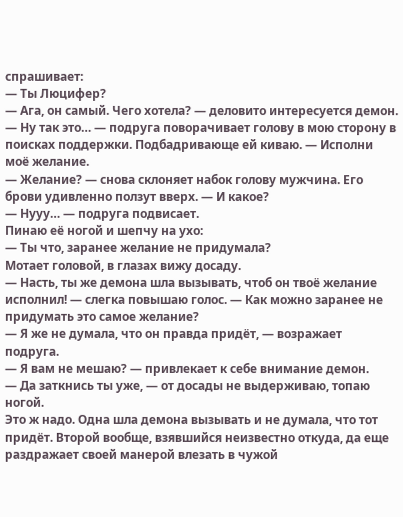спрашивает:
— Ты Люцифер?
— Ага, он самый. Чего хотела? — деловито интересуется демон.
— Ну так это… — подруга поворачивает голову в мою сторону в поисках поддержки. Подбадривающе ей киваю. — Исполни моё желание.
— Желание? — снова склоняет набок голову мужчина. Его брови удивленно ползут вверх. — И какое?
— Нууу… — подруга подвисает.
Пинаю её ногой и шепчу на ухо:
— Ты что, заранее желание не придумала?
Мотает головой, в глазах вижу досаду.
— Насть, ты же демона шла вызывать, чтоб он твоё желание исполнил! — слегка повышаю голос. — Как можно заранее не придумать это самое желание?
— Я же не думала, что он правда придёт, — возражает подруга.
— Я вам не мешаю? — привлекает к себе внимание демон.
— Да заткнись ты уже, — от досады не выдерживаю, топаю ногой.
Это ж надо. Одна шла демона вызывать и не думала, что тот придёт. Второй вообще, взявшийся неизвестно откуда, да еще раздражает своей манерой влезать в чужой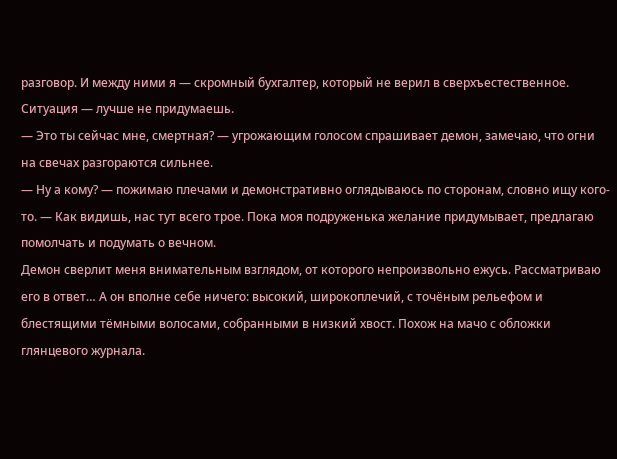разговор. И между ними я — скромный бухгалтер, который не верил в сверхъестественное. Ситуация — лучше не придумаешь.
— Это ты сейчас мне, смертная? — угрожающим голосом спрашивает демон, замечаю, что огни на свечах разгораются сильнее.
— Ну а кому? — пожимаю плечами и демонстративно оглядываюсь по сторонам, словно ищу кого-то. — Как видишь, нас тут всего трое. Пока моя подруженька желание придумывает, предлагаю помолчать и подумать о вечном.
Демон сверлит меня внимательным взглядом, от которого непроизвольно ежусь. Рассматриваю его в ответ… А он вполне себе ничего: высокий, широкоплечий, с точёным рельефом и блестящими тёмными волосами, собранными в низкий хвост. Похож на мачо с обложки глянцевого журнала.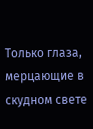Только глаза, мерцающие в скудном свете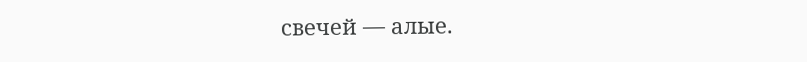свечей — алые.